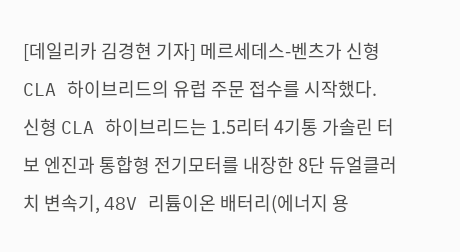[데일리카 김경현 기자] 메르세데스-벤츠가 신형 CLA 하이브리드의 유럽 주문 접수를 시작했다.
신형 CLA 하이브리드는 1.5리터 4기통 가솔린 터보 엔진과 통합형 전기모터를 내장한 8단 듀얼클러치 변속기, 48V 리튬이온 배터리(에너지 용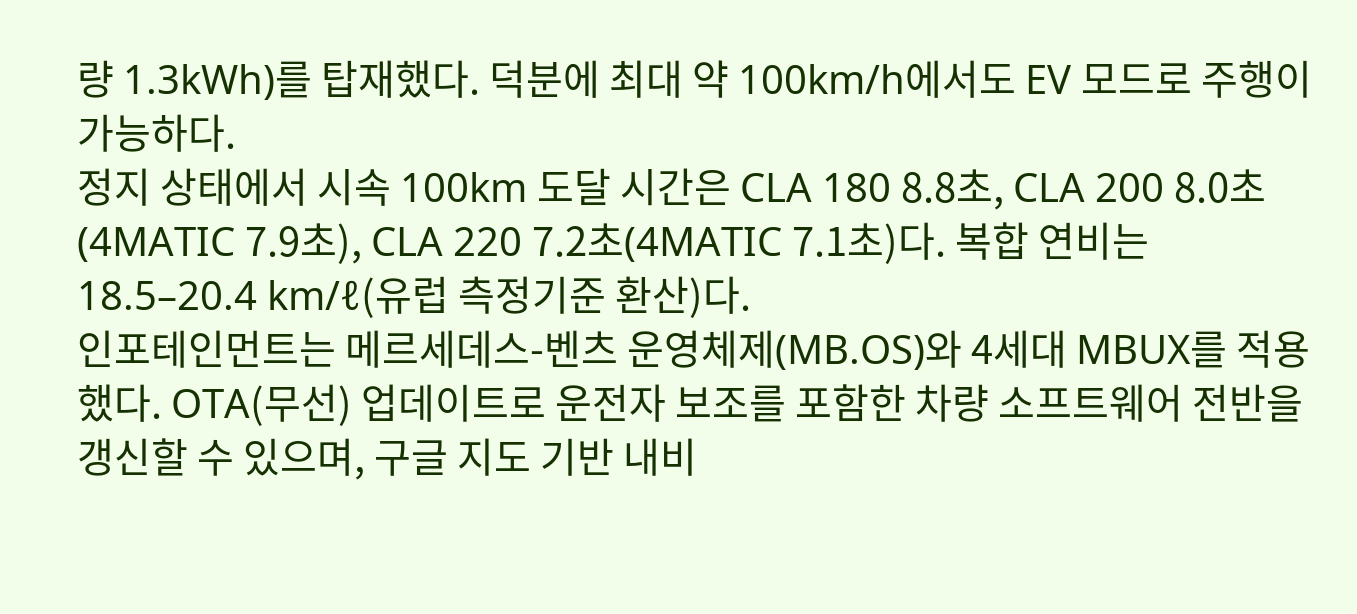량 1.3kWh)를 탑재했다. 덕분에 최대 약 100km/h에서도 EV 모드로 주행이 가능하다.
정지 상태에서 시속 100km 도달 시간은 CLA 180 8.8초, CLA 200 8.0초(4MATIC 7.9초), CLA 220 7.2초(4MATIC 7.1초)다. 복합 연비는 18.5–20.4 km/ℓ(유럽 측정기준 환산)다.
인포테인먼트는 메르세데스-벤츠 운영체제(MB.OS)와 4세대 MBUX를 적용했다. OTA(무선) 업데이트로 운전자 보조를 포함한 차량 소프트웨어 전반을 갱신할 수 있으며, 구글 지도 기반 내비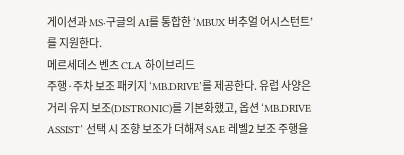게이션과 MS·구글의 AI를 통합한 ‘MBUX 버추얼 어시스턴트’를 지원한다.
메르세데스 벤츠 CLA 하이브리드
주행·주차 보조 패키지 ‘MB.DRIVE’를 제공한다. 유럽 사양은 거리 유지 보조(DISTRONIC)를 기본화했고, 옵션 ‘MB.DRIVE ASSIST’ 선택 시 조향 보조가 더해져 SAE 레벨2 보조 주행을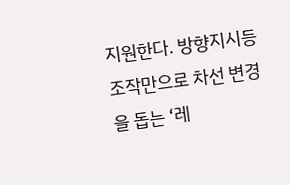지원한다. 방향지시등 조작만으로 차선 변경을 돕는 ‘레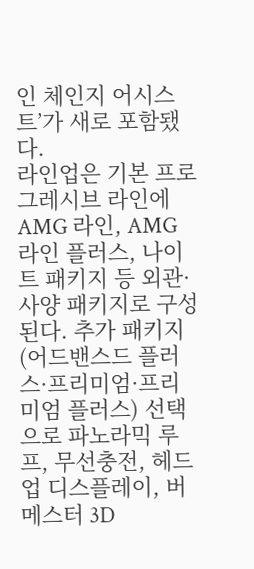인 체인지 어시스트’가 새로 포함됐다.
라인업은 기본 프로그레시브 라인에 AMG 라인, AMG 라인 플러스, 나이트 패키지 등 외관·사양 패키지로 구성된다. 추가 패키지(어드밴스드 플러스·프리미엄·프리미엄 플러스) 선택으로 파노라믹 루프, 무선충전, 헤드업 디스플레이, 버메스터 3D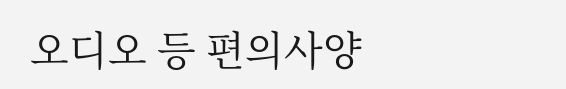오디오 등 편의사양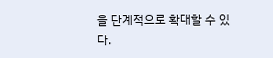을 단계적으로 확대할 수 있다.